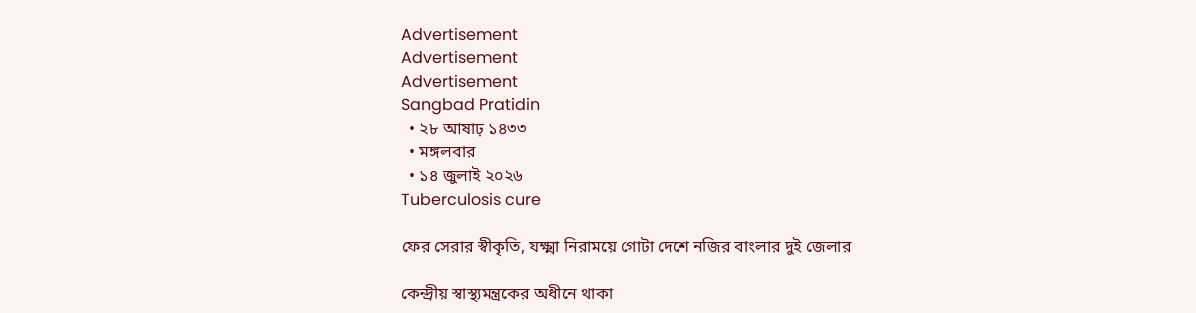Advertisement
Advertisement
Advertisement
Sangbad Pratidin
  • ২৮ আষাঢ় ১৪৩৩
  • মঙ্গলবার
  • ১৪ জুলাই ২০২৬
Tuberculosis cure

ফের সেরার স্বীকৃতি, যক্ষ্মা নিরাময়ে গোটা দেশে নজির বাংলার দুই জেলার

কেন্দ্রীয় স্বাস্থ্যমন্ত্রকের অধীনে থাকা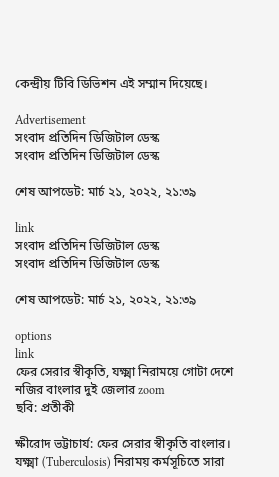কেন্দ্রীয় টিবি ডিভিশন এই সম্মান দিয়েছে।

Advertisement
সংবাদ প্রতিদিন ডিজিটাল ডেস্ক
সংবাদ প্রতিদিন ডিজিটাল ডেস্ক

শেষ আপডেট: মার্চ ২১, ২০২২, ২১:৩৯

link
সংবাদ প্রতিদিন ডিজিটাল ডেস্ক
সংবাদ প্রতিদিন ডিজিটাল ডেস্ক

শেষ আপডেট: মার্চ ২১, ২০২২, ২১:৩৯

options
link
ফের সেরার স্বীকৃতি, যক্ষ্মা নিরাময়ে গোটা দেশে নজির বাংলার দুই জেলার zoom
ছবি: প্রতীকী

ক্ষীরোদ ভট্টাচার্য: ফের সেরার স্বীকৃতি বাংলার। যক্ষ্মা (Tuberculosis) নিরাময় কর্মসূচিতে সারা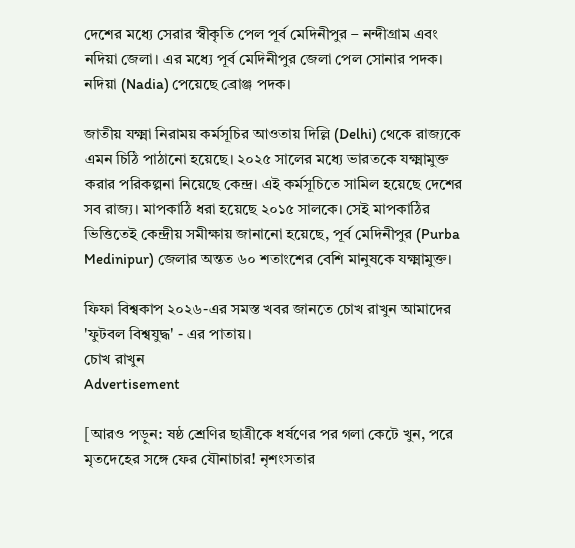দেশের মধ্যে সেরার স্বীকৃতি পেল পূর্ব মেদিনীপুর – নন্দীগ্রাম এবং নদিয়া জেলা। এর মধ্যে পূর্ব মেদিনীপুর জেলা পেল সোনার পদক। নদিয়া (Nadia) পেয়েছে ব্রোঞ্জ পদক।

জাতীয় যক্ষ্মা নিরাময় কর্মসূচির আওতায় দিল্লি (Delhi) থেকে রাজ্যকে এমন চিঠি পাঠানো হয়েছে। ২০২৫ সালের মধ্যে ভারতকে যক্ষ্মামুক্ত করার পরিকল্পনা নিয়েছে কেন্দ্র। এই কর্মসূচিতে সামিল হয়েছে দেশের সব রাজ্য। মাপকাঠি ধরা হয়েছে ২০১৫ সালকে। সেই মাপকাঠির ভিত্তিতেই কেন্দ্রীয় সমীক্ষায় জানানো হয়েছে, পূর্ব মেদিনীপুর (Purba Medinipur) জেলার অন্তত ৬০ শতাংশের বেশি মানুষকে যক্ষ্মামুক্ত।

ফিফা বিশ্বকাপ ২০২৬-এর সমস্ত খবর জানতে চোখ রাখুন আমাদের 'ফুটবল বিশ্বযুদ্ধ' - এর পাতায়।
চোখ রাখুন
Advertisement

[আরও পড়ুন: ষষ্ঠ শ্রেণির ছাত্রীকে ধর্ষণের পর গলা কেটে খুন, পরে মৃতদেহের সঙ্গে ফের যৌনাচার! নৃশংসতার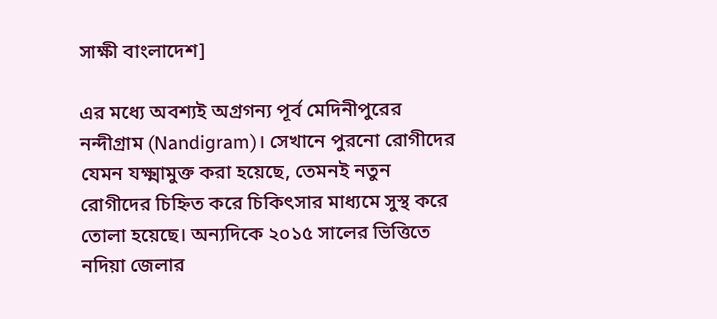সাক্ষী বাংলাদেশ]

এর মধ্যে অবশ্যই অগ্রগন্য পূর্ব মেদিনীপুরের নন্দীগ্রাম (Nandigram)। সেখানে পুরনো রোগীদের যেমন যক্ষ্মামুক্ত করা হয়েছে, তেমনই নতুন রোগীদের চিহ্নিত করে চিকিৎসার মাধ্যমে সুস্থ করে তোলা হয়েছে। অন্যদিকে ২০১৫ সালের ভিত্তিতে নদিয়া জেলার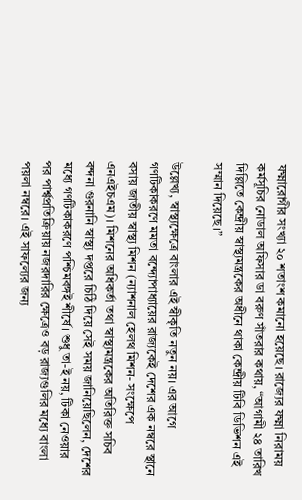যক্ষ্মারোগীর সংখ্যা ২০ শতাংশ কমানো হয়েছে। রাজ্যের যক্ষ্মা নিরাময় কর্মসূচির নোডাল অফিসার ডা বরুণ সাঁতরার কথায়, “আগামী ২৪ তারিখ দিল্লিতে কেন্দ্রীয় স্বাস্থ্যমন্ত্রকের অধীনে থাকা কেন্দ্রীয় টিবি ডিভিশন এই সম্মান দিয়েছে।”

উল্লেখ্য, স্বাস্থ্যক্ষেত্রে বাংলার এই স্বীকৃতি নতুন নয়। এর আগে গণটিকাকরণে মমতা বন্দ্যোপাধ্যায়ের রাজ্যকেই দেশের এক নম্বরে স্থানে বসায় জাতীয় স্বাস্থ্য মিশন (ন্যাশনাল হেলথ মিশন- সংক্ষেপে এনএইচএম)। মিশনের অধিকর্তা তথা স্বাস্থ্যমন্ত্রকের অতিরিক্ত সচিব বন্দনা গুরনানি স্বাস্থ্য দপ্তরে চিঠি দিয়ে সেই সময় জানিয়েছিলেন, দেশের মধ্যে গণটিকাকরণে পশ্চিমবঙ্গই শীর্ষে। শুধু তা-ই নয়, টিকা নেওয়ার পর পার্শ্বপ্রতিক্রিয়ায় নজরদারির ক্ষেত্রেও বড় রাজ্যগুলির মধ্যে বাংলা পয়লা নম্বরে। এই সাফল্যের জন্য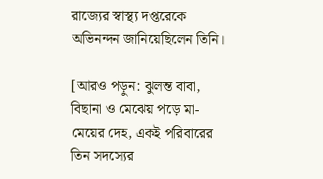রাজ্যের স্বাস্থ্য দপ্তরেকে অভিনন্দন জানিয়েছিলেন তিনি।

[আরও পড়ুন: ঝুলন্ত বাবা, বিছানা ও মেঝেয় পড়ে মা-মেয়ের দেহ, একই পরিবারের তিন সদস্যের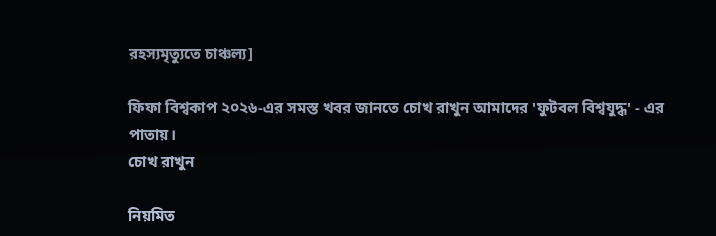রহস্যমৃত্যুতে চাঞ্চল্য]

ফিফা বিশ্বকাপ ২০২৬-এর সমস্ত খবর জানতে চোখ রাখুন আমাদের 'ফুটবল বিশ্বযুদ্ধ' - এর পাতায়।
চোখ রাখুন

নিয়মিত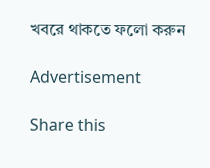খবরে থাকতে ফলো করুন

Advertisement

Share this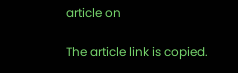article on

The article link is copied.